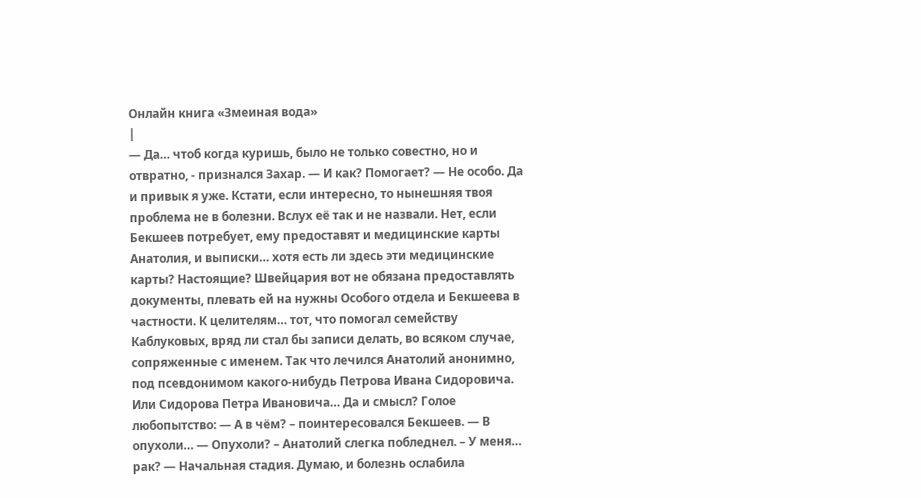Онлайн книга «Змеиная вода»
|
— Да… чтоб когда куришь, было не только совестно, но и отвратно, - признался Захар. — И как? Помогает? — Не особо. Да и привык я уже. Кстати, если интересно, то нынешняя твоя проблема не в болезни. Вслух её так и не назвали. Нет, если Бекшеев потребует, ему предоставят и медицинские карты Анатолия, и выписки… хотя есть ли здесь эти медицинские карты? Настоящие? Швейцария вот не обязана предоставлять документы, плевать ей на нужны Особого отдела и Бекшеева в частности. К целителям… тот, что помогал семейству Каблуковых, вряд ли стал бы записи делать, во всяком случае, сопряженные с именем. Так что лечился Анатолий анонимно, под псевдонимом какого-нибудь Петрова Ивана Сидоровича. Или Сидорова Петра Ивановича… Да и смысл? Голое любопытство: — А в чём? – поинтересовался Бекшеев. — В опухоли… — Опухоли? – Анатолий слегка побледнел. – У меня… рак? — Начальная стадия. Думаю, и болезнь ослабила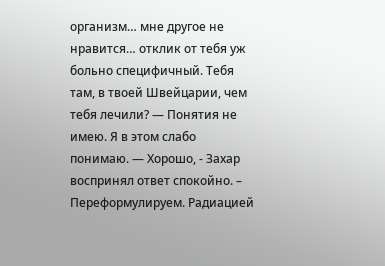организм… мне другое не нравится… отклик от тебя уж больно специфичный. Тебя там, в твоей Швейцарии, чем тебя лечили? — Понятия не имею. Я в этом слабо понимаю. — Хорошо, - Захар воспринял ответ спокойно. – Переформулируем. Радиацией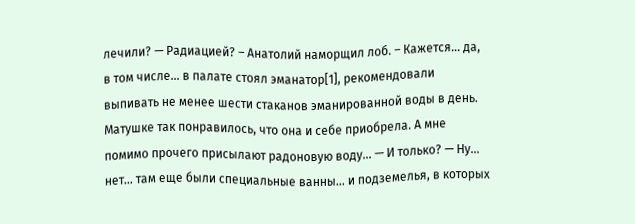лечили? — Радиацией? – Анатолий наморщил лоб. – Кажется… да, в том числе… в палате стоял эманатор[1], рекомендовали выпивать не менее шести стаканов эманированной воды в день. Матушке так понравилось, что она и себе приобрела. А мне помимо прочего присылают радоновую воду… — И только? — Ну… нет… там еще были специальные ванны… и подземелья, в которых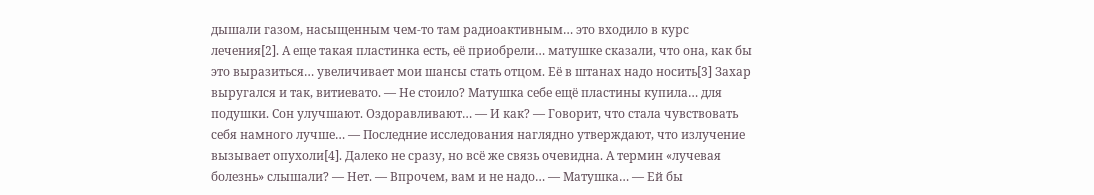дышали газом, насыщенным чем-то там радиоактивным… это входило в курс лечения[2]. А еще такая пластинка есть, её приобрели… матушке сказали, что она, как бы это выразиться… увеличивает мои шансы стать отцом. Её в штанах надо носить[3] Захар выругался и так, витиевато. — Не стоило? Матушка себе ещё пластины купила… для подушки. Сон улучшают. Оздоравливают… — И как? — Говорит, что стала чувствовать себя намного лучше… — Последние исследования наглядно утверждают, что излучение вызывает опухоли[4]. Далеко не сразу, но всё же связь очевидна. А термин «лучевая болезнь» слышали? — Нет. — Впрочем, вам и не надо… — Матушка… — Ей бы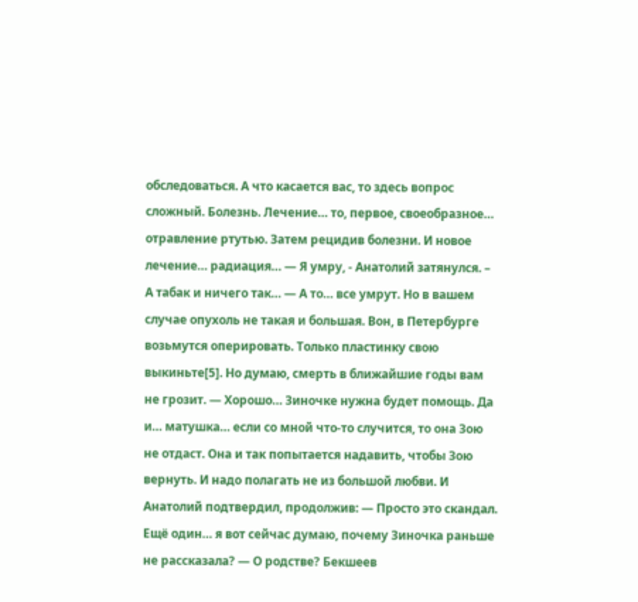обследоваться. А что касается вас, то здесь вопрос сложный. Болезнь. Лечение… то, первое, своеобразное… отравление ртутью. Затем рецидив болезни. И новое лечение… радиация… — Я умру, - Анатолий затянулся. – А табак и ничего так… — А то… все умрут. Но в вашем случае опухоль не такая и большая. Вон, в Петербурге возьмутся оперировать. Только пластинку свою выкиньте[5]. Но думаю, смерть в ближайшие годы вам не грозит. — Хорошо… Зиночке нужна будет помощь. Да и… матушка… если со мной что-то случится, то она Зою не отдаст. Она и так попытается надавить, чтобы Зою вернуть. И надо полагать не из большой любви. И Анатолий подтвердил, продолжив: — Просто это скандал. Ещё один… я вот сейчас думаю, почему Зиночка раньше не рассказала? — О родстве? Бекшеев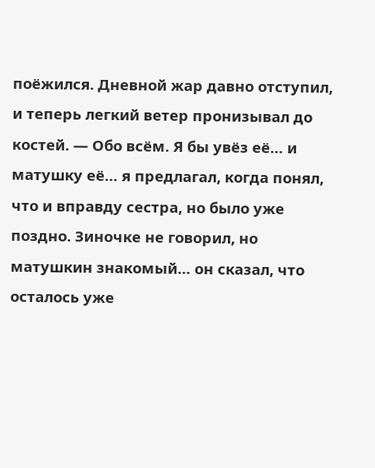поёжился. Дневной жар давно отступил, и теперь легкий ветер пронизывал до костей. — Обо всём. Я бы увёз её… и матушку её… я предлагал, когда понял, что и вправду сестра, но было уже поздно. Зиночке не говорил, но матушкин знакомый… он сказал, что осталось уже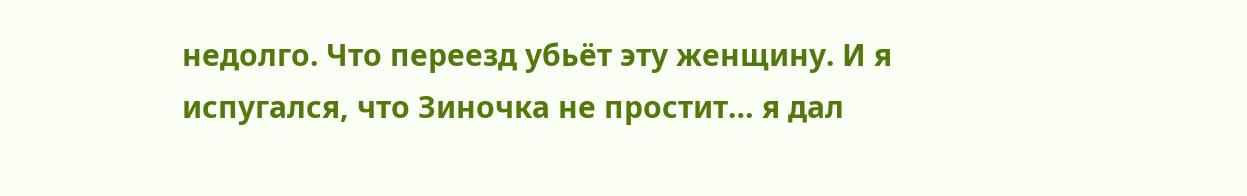недолго. Что переезд убьёт эту женщину. И я испугался, что Зиночка не простит… я дал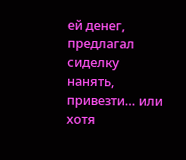ей денег, предлагал сиделку нанять, привезти… или хотя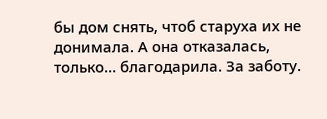бы дом снять, чтоб старуха их не донимала. А она отказалась, только… благодарила. За заботу.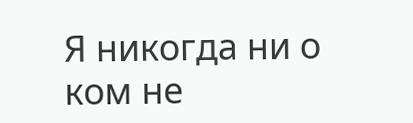Я никогда ни о ком не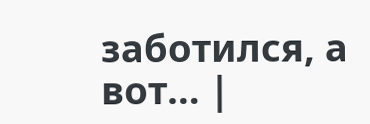заботился, а вот… |